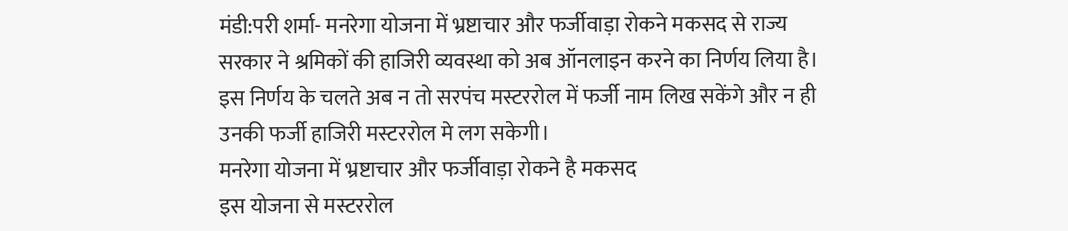मंडी:परी शर्मा- मनरेगा योजना में भ्रष्टाचार और फर्जीवाड़ा रोकने मकसद से राज्य सरकार ने श्रमिकों की हाजिरी व्यवस्था को अब ऑनलाइन करने का निर्णय लिया है। इस निर्णय के चलते अब न तो सरपंच मस्टररोल में फर्जी नाम लिख सकेंगे और न ही उनकी फर्जी हाजिरी मस्टररोल मे लग सकेगी।
मनरेगा योजना में भ्रष्टाचार और फर्जीवाड़ा रोकने है मकसद
इस योजना से मस्टररोल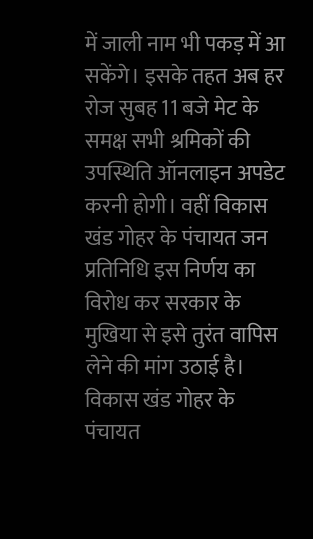में जाली नाम भी पकड़ में आ सकेंगे। इसके तहत अब हर रोज सुबह 11 बजे मेट के समक्ष सभी श्रमिकों की उपस्थिति ऑनलाइन अपडेट करनी होगी। वहीं विकास खंड गोहर के पंचायत जन प्रतिनिधि इस निर्णय का विरोध कर सरकार के मुखिया से इसे तुरंत वापिस लेने की मांग उठाई है। विकास खंड गोहर के पंचायत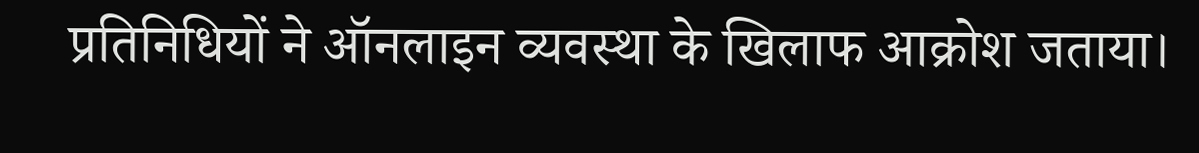प्रतिनिधियों ने ऑनलाइन व्यवस्था के खिलाफ आक्रोश जताया।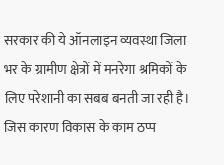सरकार की ये ऑनलाइन व्यवस्था जिला भर के ग्रामीण क्षेत्रों में मनरेगा श्रमिकों के लिए परेशानी का सबब बनती जा रही है। जिस कारण विकास के काम ठप्प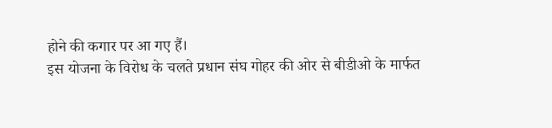होने की कगार पर आ गए हैं।
इस योजना के विरोध के चलते प्रधान संघ गोहर की ओर से बीडीओ के मार्फत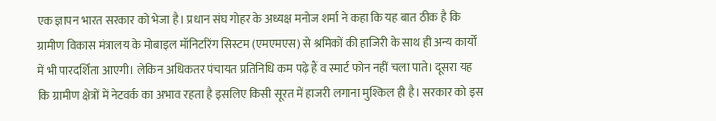एक ज्ञापन भारत सरकार को भेजा है। प्रधान संघ गोहर के अध्यक्ष मनोज शर्मा ने कहा कि यह बात ठीक है कि ग्रामीण विकास मंत्रालय के मोबाइल मॉनिटरिंग सिस्टम (एमएमएस) से श्रमिकों की हाजिरी के साथ ही अन्य कार्यों में भी पारदर्शिता आएगी। लेकिन अधिकतर पंचायत प्रतिनिधि कम पढ़े हैं व स्मार्ट फोन नहीं चला पाते। दूसरा यह कि ग्रामीण क्षेत्रों में नेटवर्क का अभाव रहता है इसलिए किसी सूरत में हाजरी लगाना मुश्किल ही है। सरकार को इस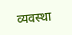व्यवस्था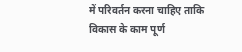में परिवर्तन करना चाहिए ताकि विकास के काम पूर्ण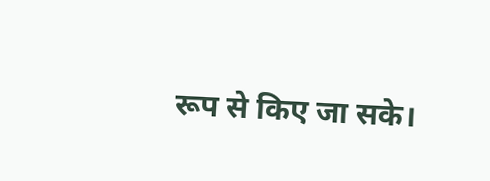रूप से किए जा सके।